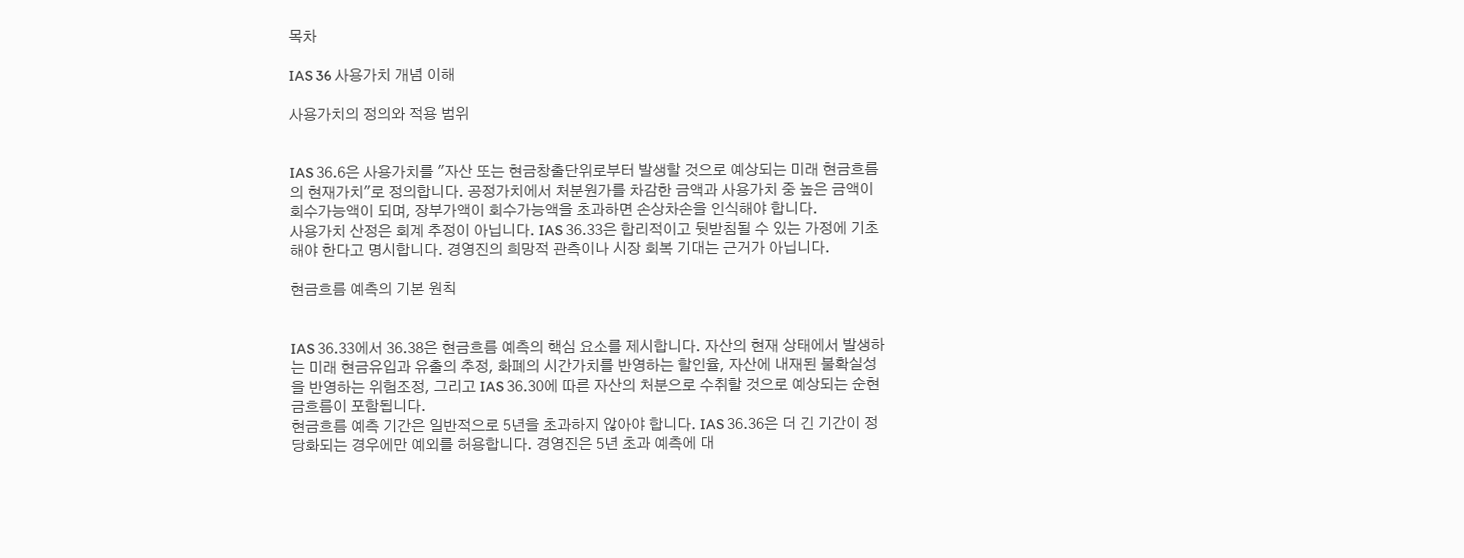목차

IAS 36 사용가치 개념 이해

사용가치의 정의와 적용 범위


IAS 36.6은 사용가치를 "자산 또는 현금창출단위로부터 발생할 것으로 예상되는 미래 현금흐름의 현재가치"로 정의합니다. 공정가치에서 처분원가를 차감한 금액과 사용가치 중 높은 금액이 회수가능액이 되며, 장부가액이 회수가능액을 초과하면 손상차손을 인식해야 합니다.
사용가치 산정은 회계 추정이 아닙니다. IAS 36.33은 합리적이고 뒷받침될 수 있는 가정에 기초해야 한다고 명시합니다. 경영진의 희망적 관측이나 시장 회복 기대는 근거가 아닙니다.

현금흐름 예측의 기본 원칙


IAS 36.33에서 36.38은 현금흐름 예측의 핵심 요소를 제시합니다. 자산의 현재 상태에서 발생하는 미래 현금유입과 유출의 추정, 화폐의 시간가치를 반영하는 할인율, 자산에 내재된 불확실성을 반영하는 위험조정, 그리고 IAS 36.30에 따른 자산의 처분으로 수취할 것으로 예상되는 순현금흐름이 포함됩니다.
현금흐름 예측 기간은 일반적으로 5년을 초과하지 않아야 합니다. IAS 36.36은 더 긴 기간이 정당화되는 경우에만 예외를 허용합니다. 경영진은 5년 초과 예측에 대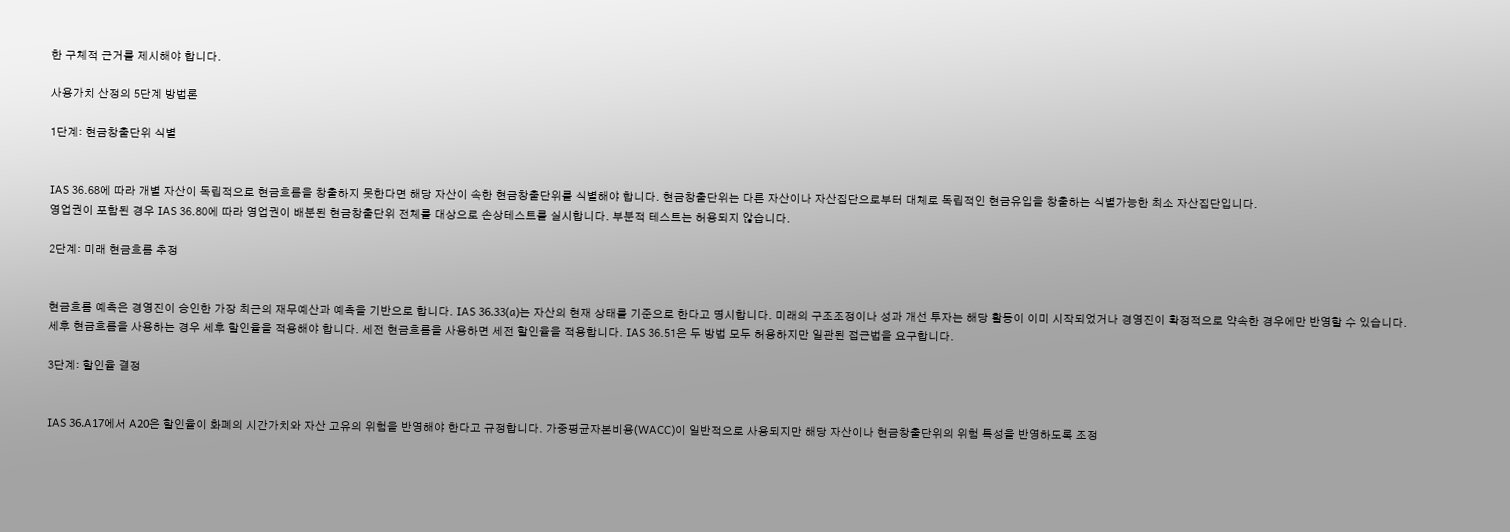한 구체적 근거를 제시해야 합니다.

사용가치 산정의 5단계 방법론

1단계: 현금창출단위 식별


IAS 36.68에 따라 개별 자산이 독립적으로 현금흐름을 창출하지 못한다면 해당 자산이 속한 현금창출단위를 식별해야 합니다. 현금창출단위는 다른 자산이나 자산집단으로부터 대체로 독립적인 현금유입을 창출하는 식별가능한 최소 자산집단입니다.
영업권이 포함된 경우 IAS 36.80에 따라 영업권이 배분된 현금창출단위 전체를 대상으로 손상테스트를 실시합니다. 부분적 테스트는 허용되지 않습니다.

2단계: 미래 현금흐름 추정


현금흐름 예측은 경영진이 승인한 가장 최근의 재무예산과 예측을 기반으로 합니다. IAS 36.33(a)는 자산의 현재 상태를 기준으로 한다고 명시합니다. 미래의 구조조정이나 성과 개선 투자는 해당 활동이 이미 시작되었거나 경영진이 확정적으로 약속한 경우에만 반영할 수 있습니다.
세후 현금흐름을 사용하는 경우 세후 할인율을 적용해야 합니다. 세전 현금흐름을 사용하면 세전 할인율을 적용합니다. IAS 36.51은 두 방법 모두 허용하지만 일관된 접근법을 요구합니다.

3단계: 할인율 결정


IAS 36.A17에서 A20은 할인율이 화폐의 시간가치와 자산 고유의 위험을 반영해야 한다고 규정합니다. 가중평균자본비용(WACC)이 일반적으로 사용되지만 해당 자산이나 현금창출단위의 위험 특성을 반영하도록 조정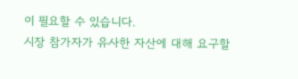이 필요할 수 있습니다.
시장 참가자가 유사한 자산에 대해 요구할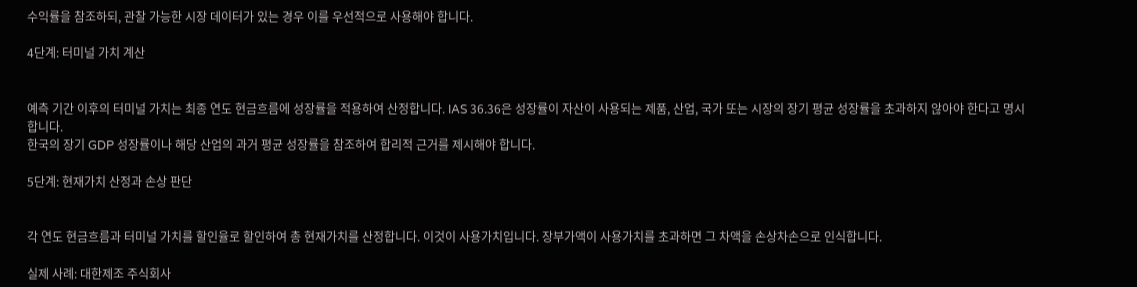수익률을 참조하되, 관찰 가능한 시장 데이터가 있는 경우 이를 우선적으로 사용해야 합니다.

4단계: 터미널 가치 계산


예측 기간 이후의 터미널 가치는 최종 연도 현금흐름에 성장률을 적용하여 산정합니다. IAS 36.36은 성장률이 자산이 사용되는 제품, 산업, 국가 또는 시장의 장기 평균 성장률을 초과하지 않아야 한다고 명시합니다.
한국의 장기 GDP 성장률이나 해당 산업의 과거 평균 성장률을 참조하여 합리적 근거를 제시해야 합니다.

5단계: 현재가치 산정과 손상 판단


각 연도 현금흐름과 터미널 가치를 할인율로 할인하여 총 현재가치를 산정합니다. 이것이 사용가치입니다. 장부가액이 사용가치를 초과하면 그 차액을 손상차손으로 인식합니다.

실제 사례: 대한제조 주식회사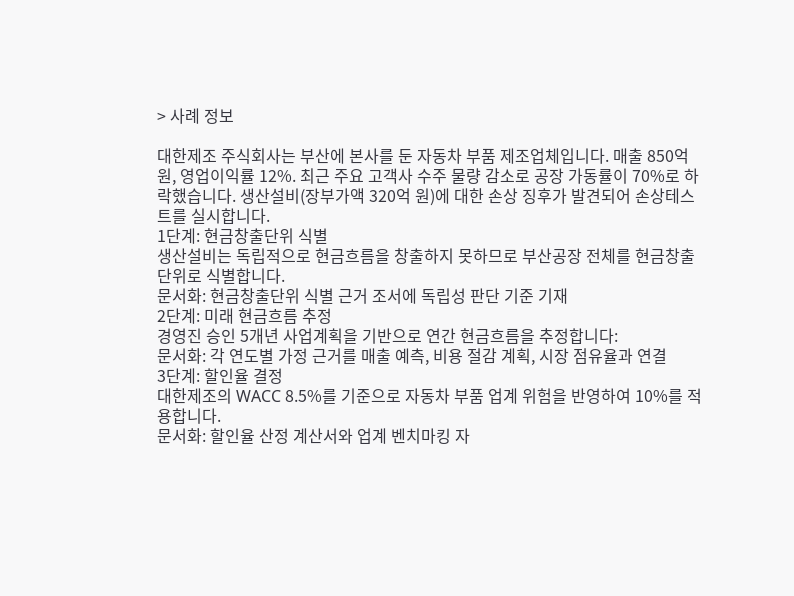> 사례 정보

대한제조 주식회사는 부산에 본사를 둔 자동차 부품 제조업체입니다. 매출 850억 원, 영업이익률 12%. 최근 주요 고객사 수주 물량 감소로 공장 가동률이 70%로 하락했습니다. 생산설비(장부가액 320억 원)에 대한 손상 징후가 발견되어 손상테스트를 실시합니다.
1단계: 현금창출단위 식별
생산설비는 독립적으로 현금흐름을 창출하지 못하므로 부산공장 전체를 현금창출단위로 식별합니다.
문서화: 현금창출단위 식별 근거 조서에 독립성 판단 기준 기재
2단계: 미래 현금흐름 추정
경영진 승인 5개년 사업계획을 기반으로 연간 현금흐름을 추정합니다:
문서화: 각 연도별 가정 근거를 매출 예측, 비용 절감 계획, 시장 점유율과 연결
3단계: 할인율 결정
대한제조의 WACC 8.5%를 기준으로 자동차 부품 업계 위험을 반영하여 10%를 적용합니다.
문서화: 할인율 산정 계산서와 업계 벤치마킹 자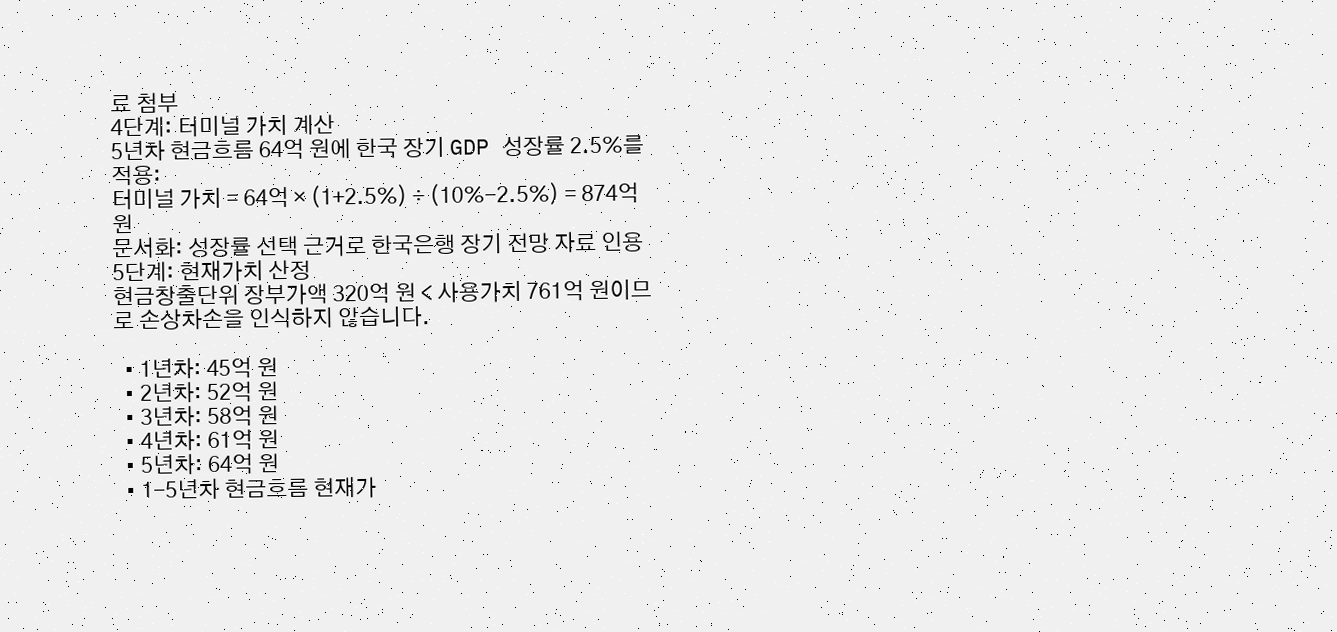료 첨부
4단계: 터미널 가치 계산
5년차 현금흐름 64억 원에 한국 장기 GDP 성장률 2.5%를 적용:
터미널 가치 = 64억 × (1+2.5%) ÷ (10%-2.5%) = 874억 원
문서화: 성장률 선택 근거로 한국은행 장기 전망 자료 인용
5단계: 현재가치 산정
현금창출단위 장부가액 320억 원 < 사용가치 761억 원이므로 손상차손을 인식하지 않습니다.

  • 1년차: 45억 원
  • 2년차: 52억 원
  • 3년차: 58억 원
  • 4년차: 61억 원
  • 5년차: 64억 원
  • 1-5년차 현금흐름 현재가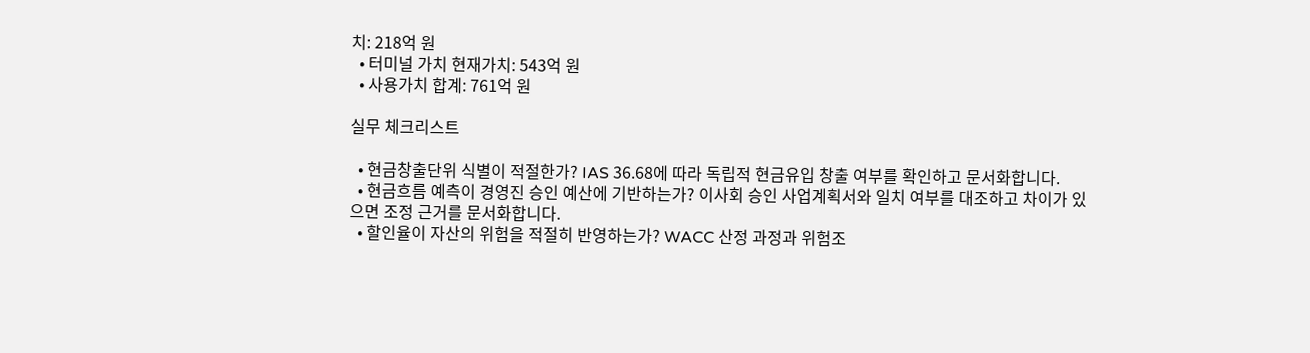치: 218억 원
  • 터미널 가치 현재가치: 543억 원
  • 사용가치 합계: 761억 원

실무 체크리스트

  • 현금창출단위 식별이 적절한가? IAS 36.68에 따라 독립적 현금유입 창출 여부를 확인하고 문서화합니다.
  • 현금흐름 예측이 경영진 승인 예산에 기반하는가? 이사회 승인 사업계획서와 일치 여부를 대조하고 차이가 있으면 조정 근거를 문서화합니다.
  • 할인율이 자산의 위험을 적절히 반영하는가? WACC 산정 과정과 위험조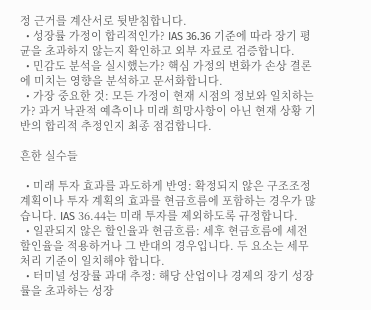정 근거를 계산서로 뒷받침합니다.
  • 성장률 가정이 합리적인가? IAS 36.36 기준에 따라 장기 평균을 초과하지 않는지 확인하고 외부 자료로 검증합니다.
  • 민감도 분석을 실시했는가? 핵심 가정의 변화가 손상 결론에 미치는 영향을 분석하고 문서화합니다.
  • 가장 중요한 것: 모든 가정이 현재 시점의 정보와 일치하는가? 과거 낙관적 예측이나 미래 희망사항이 아닌 현재 상황 기반의 합리적 추정인지 최종 점검합니다.

흔한 실수들

  • 미래 투자 효과를 과도하게 반영: 확정되지 않은 구조조정 계획이나 투자 계획의 효과를 현금흐름에 포함하는 경우가 많습니다. IAS 36.44는 미래 투자를 제외하도록 규정합니다.
  • 일관되지 않은 할인율과 현금흐름: 세후 현금흐름에 세전 할인율을 적용하거나 그 반대의 경우입니다. 두 요소는 세무 처리 기준이 일치해야 합니다.
  • 터미널 성장률 과대 추정: 해당 산업이나 경제의 장기 성장률을 초과하는 성장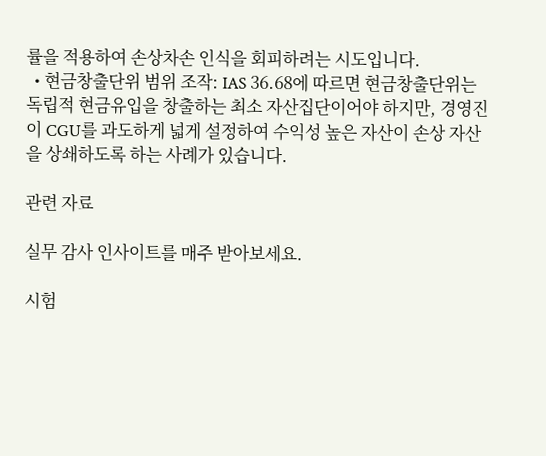률을 적용하여 손상차손 인식을 회피하려는 시도입니다.
  • 현금창출단위 범위 조작: IAS 36.68에 따르면 현금창출단위는 독립적 현금유입을 창출하는 최소 자산집단이어야 하지만, 경영진이 CGU를 과도하게 넓게 설정하여 수익성 높은 자산이 손상 자산을 상쇄하도록 하는 사례가 있습니다.

관련 자료

실무 감사 인사이트를 매주 받아보세요.

시험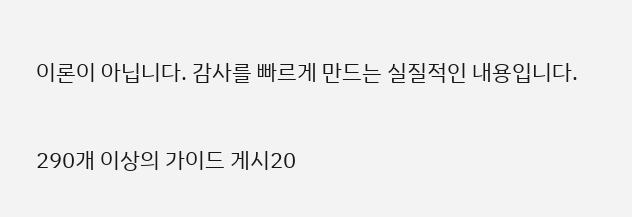이론이 아닙니다. 감사를 빠르게 만드는 실질적인 내용입니다.

290개 이상의 가이드 게시20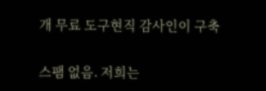개 무료 도구현직 감사인이 구축

스팸 없음. 저희는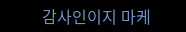감사인이지 마케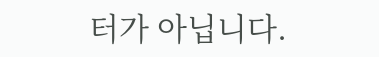터가 아닙니다.